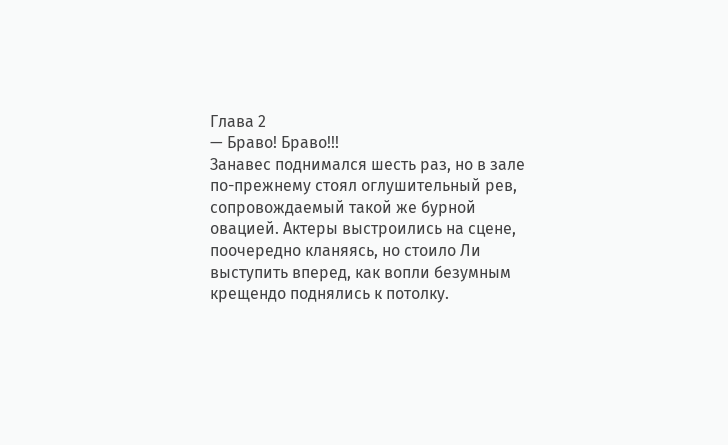Глава 2
— Браво! Браво!!!
Занавес поднимался шесть раз, но в зале по-прежнему стоял оглушительный рев, сопровождаемый такой же бурной овацией. Актеры выстроились на сцене, поочередно кланяясь, но стоило Ли выступить вперед, как вопли безумным крещендо поднялись к потолку.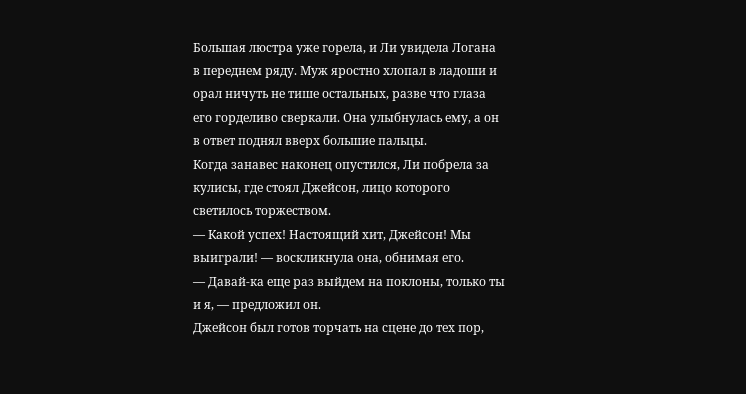Большая люстра уже горела, и Ли увидела Логана в переднем ряду. Муж яростно хлопал в ладоши и орал ничуть не тише остальных, разве что глаза его горделиво сверкали. Она улыбнулась ему, а он в ответ поднял вверх большие пальцы.
Когда занавес наконец опустился, Ли побрела за кулисы, где стоял Джейсон, лицо которого светилось торжеством.
— Какой успех! Настоящий хит, Джейсон! Мы выиграли! — воскликнула она, обнимая его.
— Давай-ка еще раз выйдем на поклоны, только ты и я, — предложил он.
Джейсон был готов торчать на сцене до тех пор,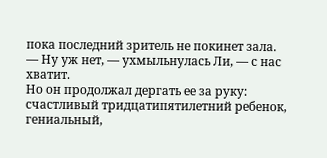пока последний зритель не покинет зала.
— Ну уж нет, — ухмыльнулась Ли, — с нас хватит.
Но он продолжал дергать ее за руку: счастливый тридцатипятилетний ребенок, гениальный,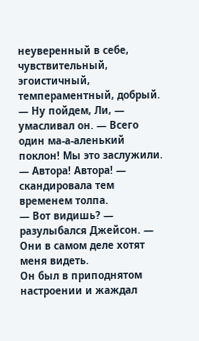неуверенный в себе, чувствительный, эгоистичный, темпераментный, добрый.
— Ну пойдем, Ли, — умасливал он. — Всего один ма-а-аленький поклон! Мы это заслужили.
— Автора! Автора! — скандировала тем временем толпа.
— Вот видишь? — разулыбался Джейсон. — Они в самом деле хотят меня видеть.
Он был в приподнятом настроении и жаждал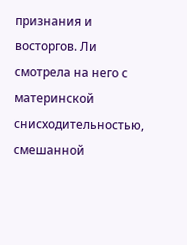признания и восторгов. Ли смотрела на него с материнской снисходительностью, смешанной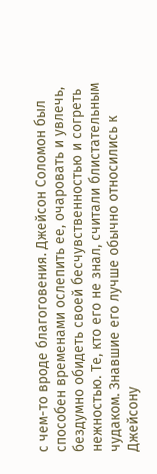с чем-то вроде благоговения. Джейсон Соломон был способен временами ослепить ее, очаровать и увлечь, бездумно обидеть своей бесчувственностью и согреть нежностью. Те, кто его не знал, считали блистательным чудаком. Знавшие его лучше обычно относились к Джейсону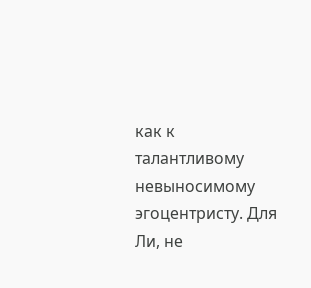как к талантливому невыносимому эгоцентристу. Для Ли, не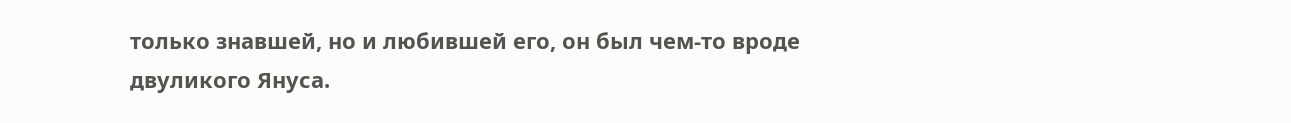только знавшей, но и любившей его, он был чем-то вроде двуликого Януса.